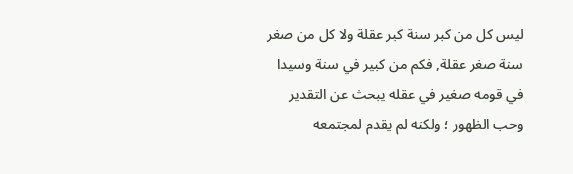ليس كل من كبر سنة كبر عقلة ولا كل من صغر سنة صغر عقلة, فكم من كبير في سنة وسيدا في قومه صغير في عقله يبحث عن التقدير وحب الظهور ؛ ولكنه لم يقدم لمجتمعه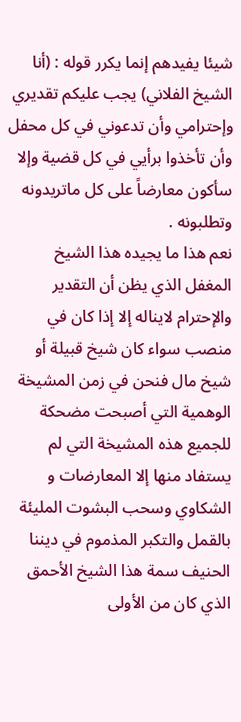شيئا يفيدهم إنما يكرر قوله : (أنا الشيخ الفلاني) يجب عليكم تقديري وإحترامي وأن تدعوني في كل محفل وأن تأخذوا برأيي في كل قضية وإلا سأكون معارضاً على كل ماتريدونه وتطلبونه .
نعم هذا ما يجيده هذا الشيخ المغفل الذي يظن أن التقدير والإحترام لايناله إلا إذا كان في منصب سواء كان شيخ قبيلة أو شيخ مال فنحن في زمن المشيخة الوهمية التي أصبحت مضحكة للجميع هذه المشيخة التي لم يستفاد منها إلا المعارضات و الشكاوي وسحب البشوت المليئة بالقمل والتكبر المذموم في ديننا الحنيف سمة هذا الشيخ الأحمق الذي كان من الأولى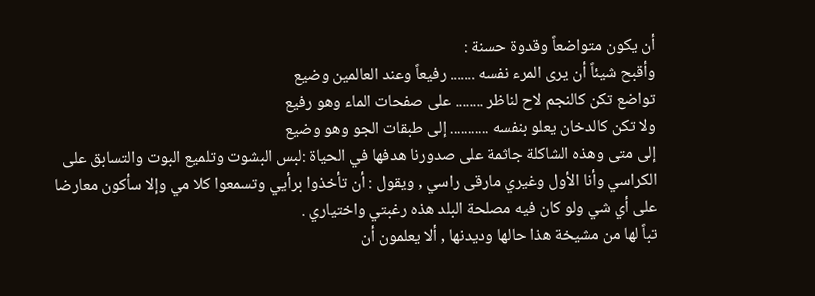أن يكون متواضعاً وقدوة حسنة :
وأقبح شيئاً أن يرى المرء نفسه ....... رفيعاً وعند العالمين وضيع
تواضع تكن كالنجم لاح لناظر ........ على صفحات الماء وهو رفيع
ولا تكن كالدخان يعلو بنفسه ........... إلى طبقات الجو وهو وضيع
إلى متى وهذه الشاكلة جاثمة على صدورنا هدفها في الحياة :لبس البشوت وتلميع البوت والتسابق على الكراسي وأنا الأول وغيري مارقى راسي , ويقول : أن تأخذوا برأيي وتسمعوا كلا مي وإلا سأكون معارضا على أي شي ولو كان فيه مصلحة البلد هذه رغبتي واختياري .
تباً لها من مشيخة هذا حالها وديدنها , ألا يعلمون أن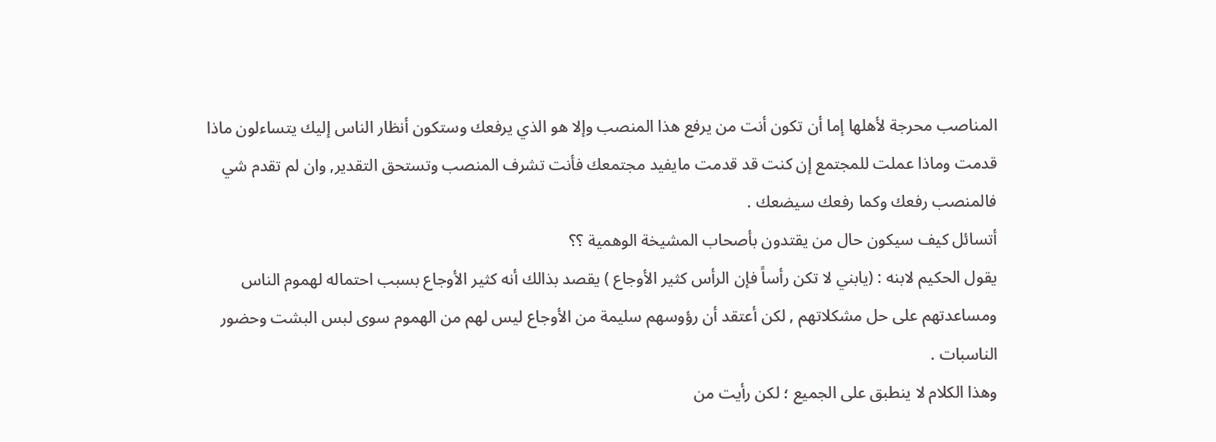المناصب محرجة لأهلها إما أن تكون أنت من يرفع هذا المنصب وإلا هو الذي يرفعك وستكون أنظار الناس إليك يتساءلون ماذا قدمت وماذا عملت للمجتمع إن كنت قد قدمت مايفيد مجتمعك فأنت تشرف المنصب وتستحق التقدير, وان لم تقدم شي فالمنصب رفعك وكما رفعك سيضعك .
أتسائل كيف سيكون حال من يقتدون بأصحاب المشيخة الوهمية ؟؟
يقول الحكيم لابنه : (يابني لا تكن رأساً فإن الرأس كثير الأوجاع ) يقصد بذالك أنه كثير الأوجاع بسبب احتماله لهموم الناس ومساعدتهم على حل مشكلاتهم , لكن أعتقد أن رؤوسهم سليمة من الأوجاع ليس لهم من الهموم سوى لبس البشت وحضور الناسبات .
وهذا الكلام لا ينطبق على الجميع ؛ لكن رأيت من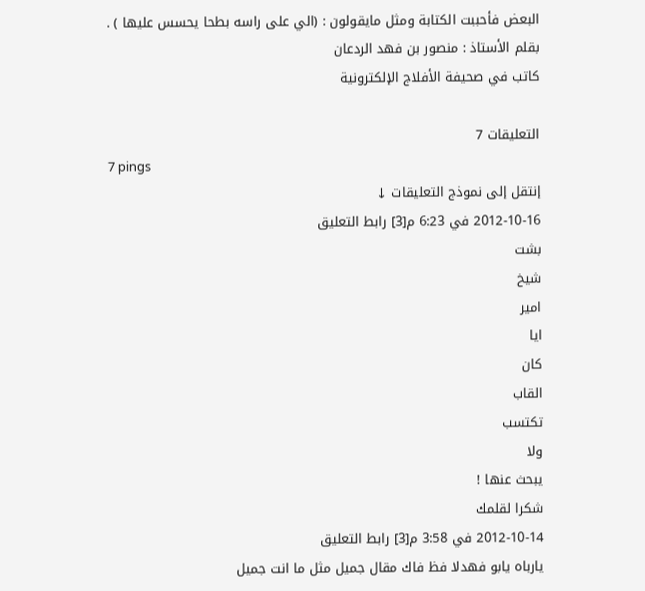البعض فأحببت الكتابة ومثل مايقولون : (الي على راسه بطحا يحسس عليها ) .
بقلم الأستاذ : منصور بن فهد الردعان
كاتب في صحيفة الأفلاج الإلكترونية

التعليقات 7
7 pings
إنتقل إلى نموذج التعليقات ↓
2012-10-16 في 6:23 م[3] رابط التعليق
بشت
شيخ
امير
ايا
كان
القاب
تكتسب
ولا
يبحث عنها !
شكرا لقلمك
2012-10-14 في 3:58 م[3] رابط التعليق
يارباه يابو فهدلا فظ فاك مقال جميل مثل ما انت جميل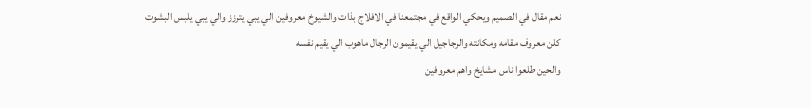نعم مقال في الصميم ويحكي الواقع في مجتمعنا في الافلاج بذات والشيوخ معروفين الي يبي يترزز والي يبي يلبس البشوت
كلن معروف مقامه ومكانته والرجاجيل الي يقيمون الرجال ماهوب الي يقيم نفسه
والحين طلعوا ناس مشايخ واهم معروفين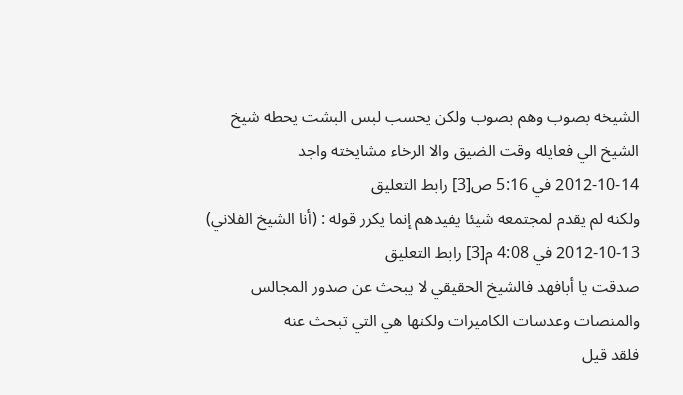الشيخه بصوب وهم بصوب ولكن يحسب لبس البشت يحطه شيخ
الشيخ الي فعايله وقت الضيق والا الرخاء مشايخته واجد
2012-10-14 في 5:16 ص[3] رابط التعليق
ولكنه لم يقدم لمجتمعه شيئا يفيدهم إنما يكرر قوله : (أنا الشيخ الفلاني)
2012-10-13 في 4:08 م[3] رابط التعليق
صدقت يا أبافهد فالشيخ الحقيقي لا يبحث عن صدور المجالس والمنصات وعدسات الكاميرات ولكنها هي التي تبحث عنه
فلقد قيل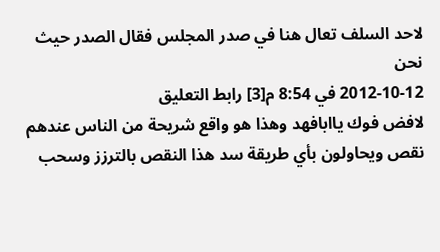لاحد السلف تعال هنا في صدر المجلس فقال الصدر حيث نحن
2012-10-12 في 8:54 م[3] رابط التعليق
لافض فوك ياابافهد وهذا هو واقع شريحة من الناس عندهم نقص ويحاولون بأي طريقة سد هذا النقص بالترزز وسحب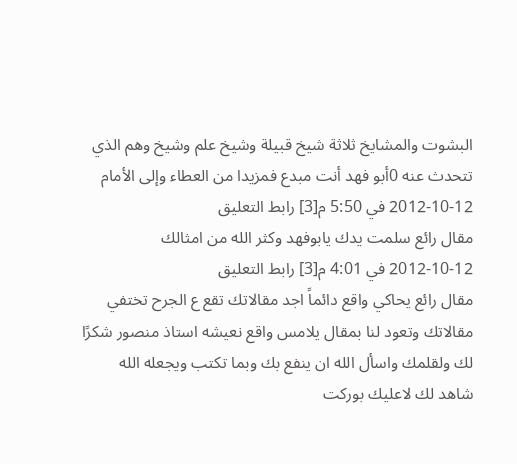البشوت والمشايخ ثلاثة شيخ قبيلة وشيخ علم وشيخ وهم الذي تتحدث عنه 0أبو فهد أنت مبدع فمزيدا من العطاء وإلى الأمام
2012-10-12 في 5:50 م[3] رابط التعليق
مقال رائع سلمت يدك يابوفهد وكثر الله من امثالك
2012-10-12 في 4:01 م[3] رابط التعليق
مقال رائع يحاكي واقع دائماً اجد مقالاتك تقع ع الجرح تختفي مقالاتك وتعود لنا بمقال يلامس واقع نعيشه استاذ منصور شكرًا لك ولقلمك واسأل الله ان ينفع بك وبما تكتب ويجعله الله شاهد لك لاعليك بوركت